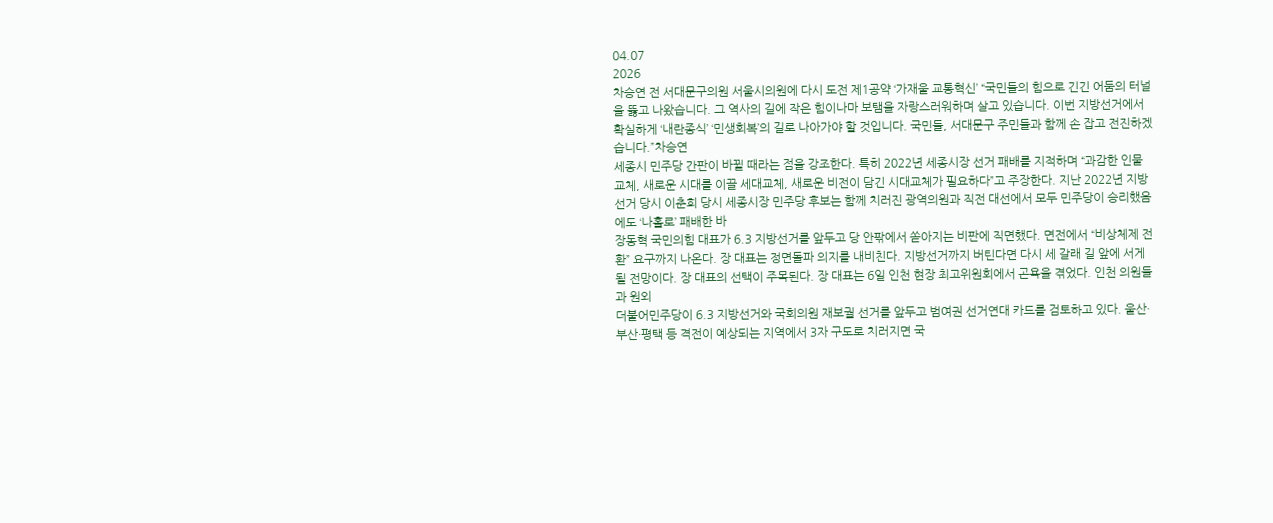04.07
2026
차승연 전 서대문구의원 서울시의원에 다시 도전 제1공약 ‘가재울 교통혁신’ “국민들의 힘으로 긴긴 어둠의 터널을 뚫고 나왔습니다. 그 역사의 길에 작은 힘이나마 보탬을 자랑스러워하며 살고 있습니다. 이번 지방선거에서 확실하게 ‘내란종식’ ‘민생회복’의 길로 나아가야 할 것입니다. 국민들, 서대문구 주민들과 함께 손 잡고 전진하겠습니다.”차승연
세종시 민주당 간판이 바뀔 때라는 점을 강조한다. 특히 2022년 세종시장 선거 패배를 지적하며 “과감한 인물교체, 새로운 시대를 이끌 세대교체, 새로운 비전이 담긴 시대교체가 필요하다”고 주장한다. 지난 2022년 지방선거 당시 이춘희 당시 세종시장 민주당 후보는 함께 치러진 광역의원과 직전 대선에서 모두 민주당이 승리했음에도 ‘나홀로’ 패배한 바
장동혁 국민의힘 대표가 6.3 지방선거를 앞두고 당 안팎에서 쏟아지는 비판에 직면했다. 면전에서 “비상체제 전환” 요구까지 나온다. 장 대표는 정면돌파 의지를 내비친다. 지방선거까지 버틴다면 다시 세 갈래 길 앞에 서게 될 전망이다. 장 대표의 선택이 주목된다. 장 대표는 6일 인천 현장 최고위원회에서 곤욕을 겪었다. 인천 의원들과 원외
더불어민주당이 6.3 지방선거와 국회의원 재보궐 선거를 앞두고 범여권 선거연대 카드를 검토하고 있다. 울산·부산·평택 등 격전이 예상되는 지역에서 3자 구도로 치러지면 국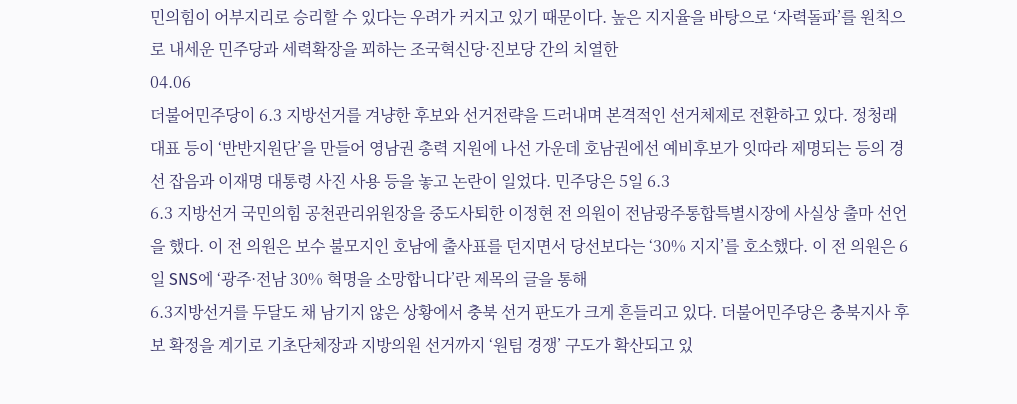민의힘이 어부지리로 승리할 수 있다는 우려가 커지고 있기 때문이다. 높은 지지율을 바탕으로 ‘자력돌파’를 원칙으로 내세운 민주당과 세력확장을 꾀하는 조국혁신당·진보당 간의 치열한
04.06
더불어민주당이 6.3 지방선거를 겨냥한 후보와 선거전략을 드러내며 본격적인 선거체제로 전환하고 있다. 정청래 대표 등이 ‘반반지원단’을 만들어 영남권 총력 지원에 나선 가운데 호남권에선 예비후보가 잇따라 제명되는 등의 경선 잡음과 이재명 대통령 사진 사용 등을 놓고 논란이 일었다. 민주당은 5일 6.3
6.3 지방선거 국민의힘 공천관리위원장을 중도사퇴한 이정현 전 의원이 전남광주통합특별시장에 사실상 출마 선언을 했다. 이 전 의원은 보수 불모지인 호남에 출사표를 던지면서 당선보다는 ‘30% 지지’를 호소했다. 이 전 의원은 6일 SNS에 ‘광주·전남 30% 혁명을 소망합니다’란 제목의 글을 통해
6.3지방선거를 두달도 채 남기지 않은 상황에서 충북 선거 판도가 크게 흔들리고 있다. 더불어민주당은 충북지사 후보 확정을 계기로 기초단체장과 지방의원 선거까지 ‘원팀 경쟁’ 구도가 확산되고 있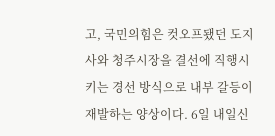고, 국민의힘은 컷오프됐던 도지사와 청주시장을 결선에 직행시키는 경선 방식으로 내부 갈등이 재발하는 양상이다. 6일 내일신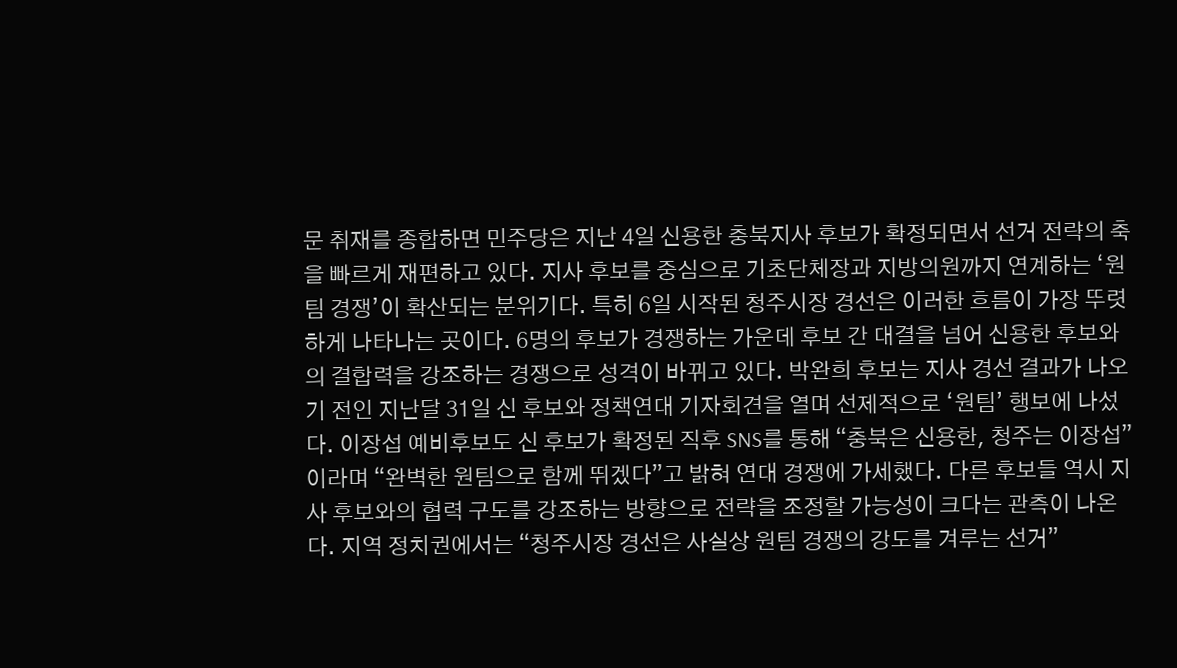문 취재를 종합하면 민주당은 지난 4일 신용한 충북지사 후보가 확정되면서 선거 전략의 축을 빠르게 재편하고 있다. 지사 후보를 중심으로 기초단체장과 지방의원까지 연계하는 ‘원팀 경쟁’이 확산되는 분위기다. 특히 6일 시작된 청주시장 경선은 이러한 흐름이 가장 뚜렷하게 나타나는 곳이다. 6명의 후보가 경쟁하는 가운데 후보 간 대결을 넘어 신용한 후보와의 결합력을 강조하는 경쟁으로 성격이 바뀌고 있다. 박완희 후보는 지사 경선 결과가 나오기 전인 지난달 31일 신 후보와 정책연대 기자회견을 열며 선제적으로 ‘원팀’ 행보에 나섰다. 이장섭 예비후보도 신 후보가 확정된 직후 SNS를 통해 “충북은 신용한, 청주는 이장섭”이라며 “완벽한 원팀으로 함께 뛰겠다”고 밝혀 연대 경쟁에 가세했다. 다른 후보들 역시 지사 후보와의 협력 구도를 강조하는 방향으로 전략을 조정할 가능성이 크다는 관측이 나온다. 지역 정치권에서는 “청주시장 경선은 사실상 원팀 경쟁의 강도를 겨루는 선거”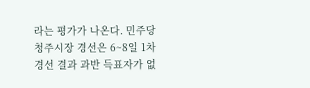라는 평가가 나온다. 민주당 청주시장 경선은 6~8일 1차 경선 결과 과반 득표자가 없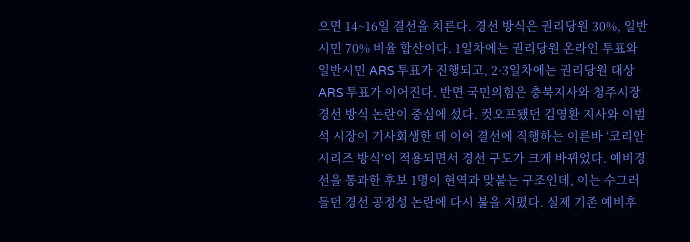으면 14~16일 결선을 치른다. 경선 방식은 권리당원 30%, 일반시민 70% 비율 합산이다. 1일차에는 권리당원 온라인 투표와 일반시민 ARS 투표가 진행되고, 2·3일차에는 권리당원 대상 ARS 투표가 이어진다. 반면 국민의힘은 충북지사와 청주시장 경선 방식 논란이 중심에 섰다. 컷오프됐던 김영환 지사와 이범석 시장이 기사회생한 데 이어 결선에 직행하는 이른바 ‘코리안시리즈 방식’이 적용되면서 경선 구도가 크게 바뀌었다. 예비경선을 통과한 후보 1명이 현역과 맞붙는 구조인데, 이는 수그러들던 경선 공정성 논란에 다시 불을 지폈다. 실제 기존 예비후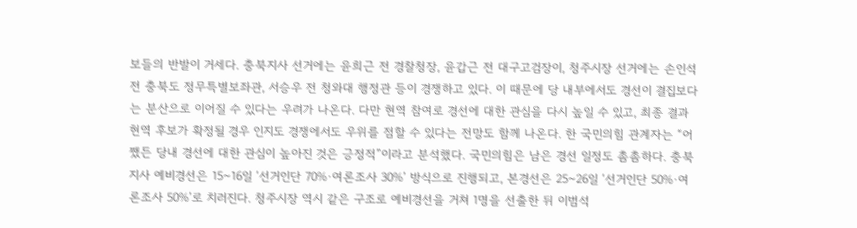보들의 반발이 거세다. 충북지사 선거에는 윤희근 전 경찰청장, 윤갑근 전 대구고검장이, 청주시장 선거에는 손인석 전 충북도 정무특별보좌관, 서승우 전 청와대 행정관 등이 경쟁하고 있다. 이 때문에 당 내부에서도 경선이 결집보다는 분산으로 이어질 수 있다는 우려가 나온다. 다만 현역 참여로 경선에 대한 관심을 다시 높일 수 있고, 최종 결과 현역 후보가 확정될 경우 인지도 경쟁에서도 우위를 점할 수 있다는 전망도 함께 나온다. 한 국민의힘 관계자는 “어쨌든 당내 경선에 대한 관심이 높아진 것은 긍정적”이라고 분석했다. 국민의힘은 남은 경선 일정도 촘촘하다. 충북지사 예비경선은 15~16일 ‘선거인단 70%·여론조사 30%’ 방식으로 진행되고, 본경선은 25~26일 ‘선거인단 50%·여론조사 50%’로 치러진다. 청주시장 역시 같은 구조로 예비경선을 거쳐 1명을 선출한 뒤 이범석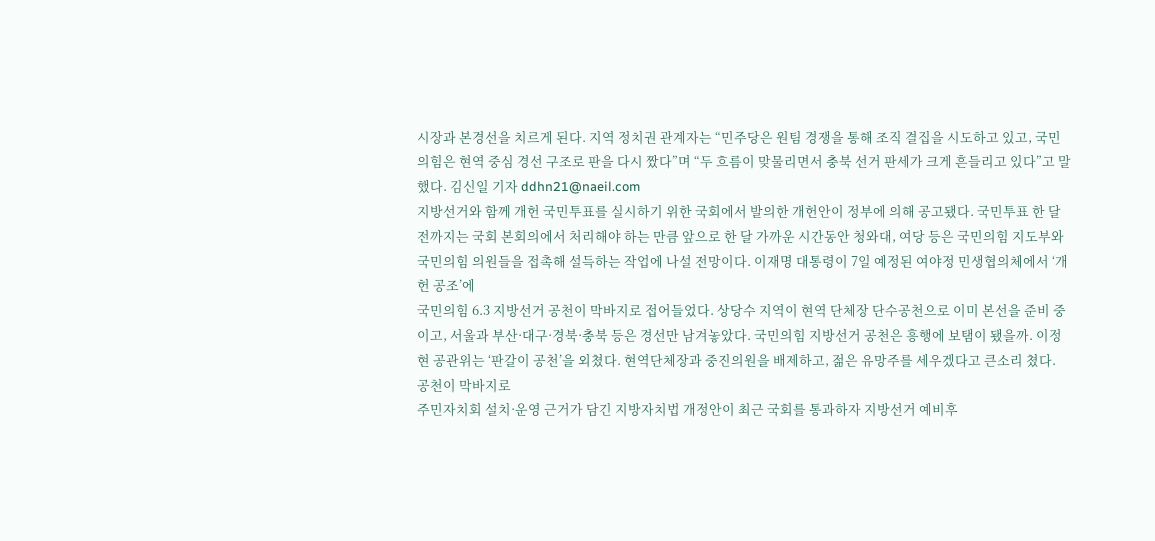시장과 본경선을 치르게 된다. 지역 정치권 관계자는 “민주당은 원팀 경쟁을 통해 조직 결집을 시도하고 있고, 국민의힘은 현역 중심 경선 구조로 판을 다시 짰다”며 “두 흐름이 맞물리면서 충북 선거 판세가 크게 흔들리고 있다”고 말했다. 김신일 기자 ddhn21@naeil.com
지방선거와 함께 개헌 국민투표를 실시하기 위한 국회에서 발의한 개헌안이 정부에 의해 공고됐다. 국민투표 한 달 전까지는 국회 본회의에서 처리해야 하는 만큼 앞으로 한 달 가까운 시간동안 청와대, 여당 등은 국민의힘 지도부와 국민의힘 의원들을 접촉해 설득하는 작업에 나설 전망이다. 이재명 대통령이 7일 예정된 여야정 민생협의체에서 ‘개헌 공조’에
국민의힘 6.3 지방선거 공천이 막바지로 접어들었다. 상당수 지역이 현역 단체장 단수공천으로 이미 본선을 준비 중이고, 서울과 부산·대구·경북·충북 등은 경선만 남겨놓았다. 국민의힘 지방선거 공천은 흥행에 보탬이 됐을까. 이정현 공관위는 ‘판갈이 공천’을 외쳤다. 현역단체장과 중진의원을 배제하고, 젊은 유망주를 세우겠다고 큰소리 쳤다. 공천이 막바지로
주민자치회 설치·운영 근거가 담긴 지방자치법 개정안이 최근 국회를 통과하자 지방선거 예비후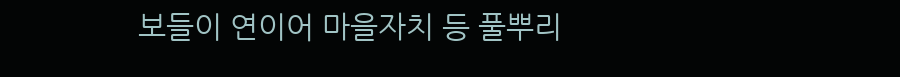보들이 연이어 마을자치 등 풀뿌리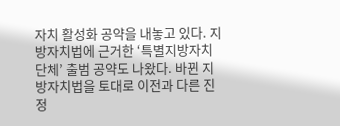자치 활성화 공약을 내놓고 있다. 지방자치법에 근거한 ‘특별지방자치단체’ 출범 공약도 나왔다. 바뀐 지방자치법을 토대로 이전과 다른 진정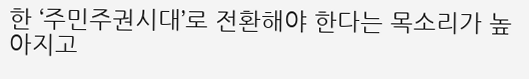한 ‘주민주권시대’로 전환해야 한다는 목소리가 높아지고